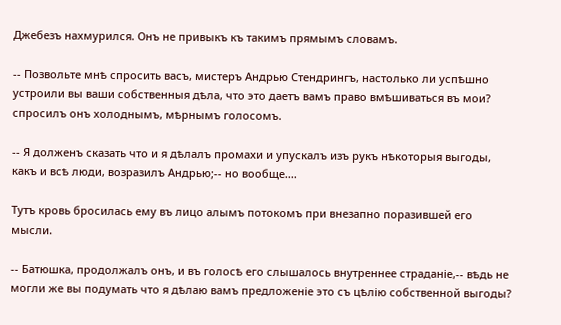Джебезъ нахмурился. Онъ не привыкъ къ такимъ прямымъ словамъ.

-- Позвольте мнѣ спросить васъ, мистеръ Андрью Стендрингъ, настолько ли успѣшно устроили вы ваши собственныя дѣла, что это даетъ вамъ право вмѣшиваться въ мои? спросилъ онъ холоднымъ, мѣрнымъ голосомъ.

-- Я долженъ сказать что и я дѣлалъ промахи и упускалъ изъ рукъ нѣкоторыя выгоды, какъ и всѣ люди, возразилъ Андрью;-- но вообще....

Тутъ кровь бросилась ему въ лицо алымъ потокомъ при внезапно поразившей его мысли.

-- Батюшка, продолжалъ онъ, и въ голосѣ его слышалось внутреннее страданіе,-- вѣдь не могли же вы подумать что я дѣлаю вамъ предложеніе это съ цѣлію собственной выгоды?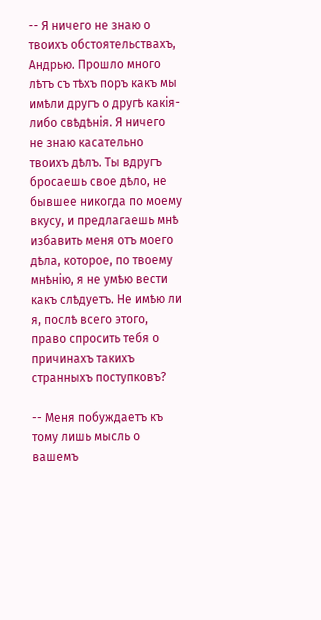-- Я ничего не знаю о твоихъ обстоятельствахъ, Андрью. Прошло много лѣтъ съ тѣхъ поръ какъ мы имѣли другъ о другѣ какія-либо свѣдѣнія. Я ничего не знаю касательно твоихъ дѣлъ. Ты вдругъ бросаешь свое дѣло, не бывшее никогда по моему вкусу, и предлагаешь мнѣ избавить меня отъ моего дѣла, которое, по твоему мнѣнію, я не умѣю вести какъ слѣдуетъ. Не имѣю ли я, послѣ всего этого, право спросить тебя о причинахъ такихъ странныхъ поступковъ?

-- Меня побуждаетъ къ тому лишь мысль о вашемъ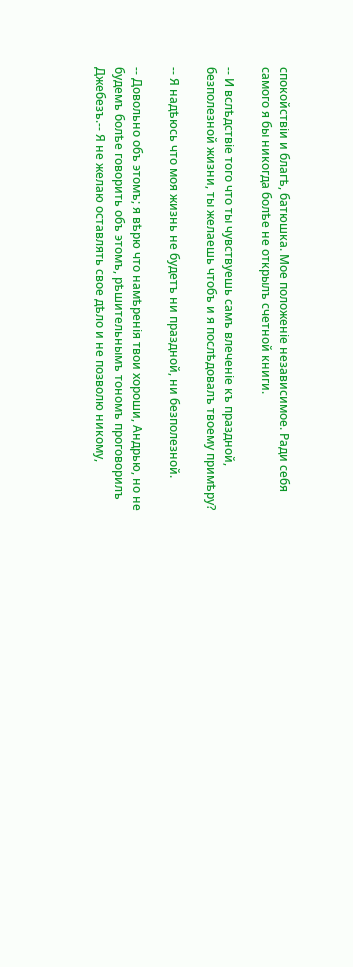спокойствіи и благѣ, батюшка. Мое положеніе независимое. Ради себя самого я бы никогда болѣе не открылъ счетной книги.

-- И вслѣдствіе того что ты чувствуешь самъ влеченіе къ праздной, безполезной жизни, ты желаешь чтобъ и я послѣдовалъ твоему примѣру?

-- Я надѣюсь что моя жизнь не будетъ ни праздной, ни безполезной.

-- Довольно объ этомъ; я вѣрю что намѣренія твои хороши, Андрью, но не будемъ болѣе говорить объ этомъ, рѣшительнымъ тономъ проговорилъ Джебезъ.-- Я не желаю оставлять свое дѣло и не позволю никому,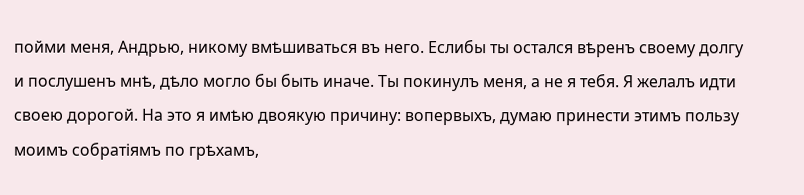пойми меня, Андрью, никому вмѣшиваться въ него. Еслибы ты остался вѣренъ своему долгу и послушенъ мнѣ, дѣло могло бы быть иначе. Ты покинулъ меня, а не я тебя. Я желалъ идти своею дорогой. На это я имѣю двоякую причину: вопервыхъ, думаю принести этимъ пользу моимъ собратіямъ по грѣхамъ,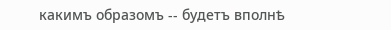какимъ образомъ -- будетъ вполнѣ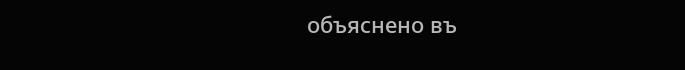объяснено въ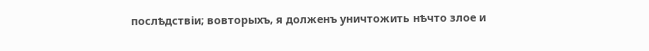послѣдствіи; вовторыхъ, я долженъ уничтожить нѣчто злое и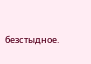безстыдное.